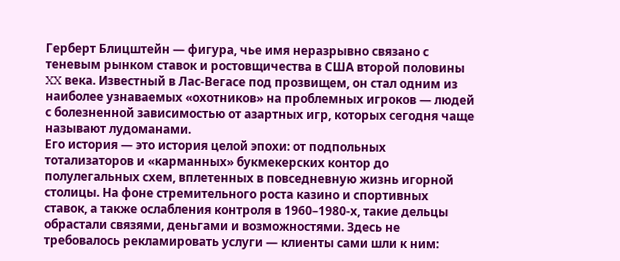Герберт Блицштейн — фигура, чье имя неразрывно связано с теневым рынком ставок и ростовщичества в США второй половины XX века. Известный в Лас‑Вегасе под прозвищем, он стал одним из наиболее узнаваемых «охотников» на проблемных игроков — людей с болезненной зависимостью от азартных игр, которых сегодня чаще называют лудоманами.
Его история — это история целой эпохи: от подпольных тотализаторов и «карманных» букмекерских контор до полулегальных схем, вплетенных в повседневную жизнь игорной столицы. На фоне стремительного роста казино и спортивных ставок, а также ослабления контроля в 1960–1980‑х, такие дельцы обрастали связями, деньгами и возможностями. Здесь не требовалось рекламировать услуги — клиенты сами шли к ним: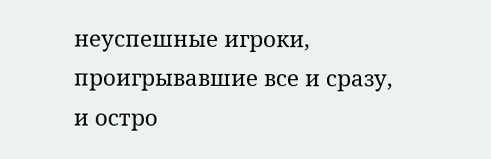неуспешные игроки, проигрывавшие все и сразу, и остро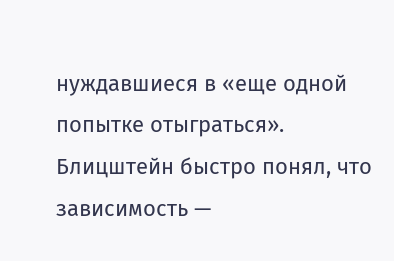нуждавшиеся в «еще одной попытке отыграться».
Блицштейн быстро понял, что зависимость —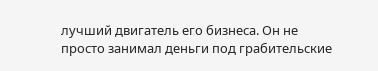лучший двигатель его бизнеса. Он не просто занимал деньги под грабительские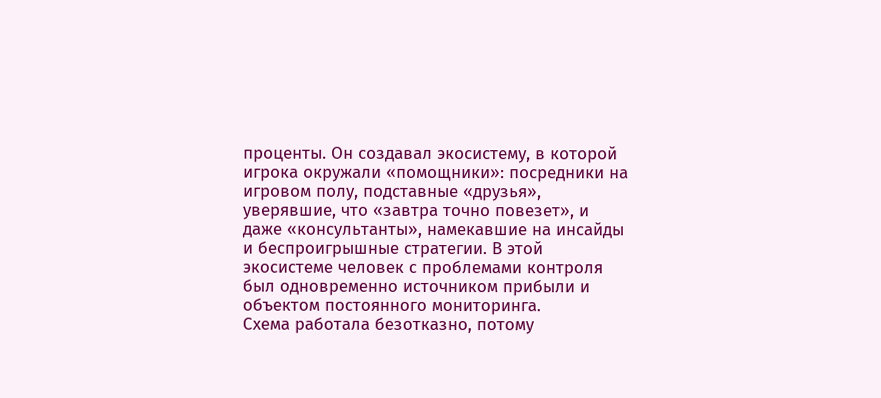проценты. Он создавал экосистему, в которой игрока окружали «помощники»: посредники на игровом полу, подставные «друзья», уверявшие, что «завтра точно повезет», и даже «консультанты», намекавшие на инсайды и беспроигрышные стратегии. В этой экосистеме человек с проблемами контроля был одновременно источником прибыли и объектом постоянного мониторинга.
Схема работала безотказно, потому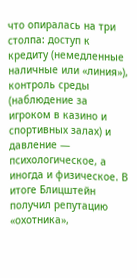что опиралась на три столпа: доступ к кредиту (немедленные наличные или «линия»), контроль среды (наблюдение за игроком в казино и спортивных залах) и давление — психологическое, а иногда и физическое. В итоге Блицштейн получил репутацию «охотника»,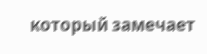который замечает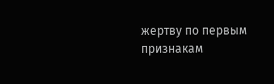жертву по первым признакам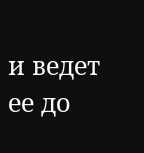и ведет ее до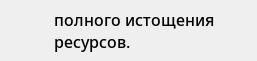полного истощения ресурсов.